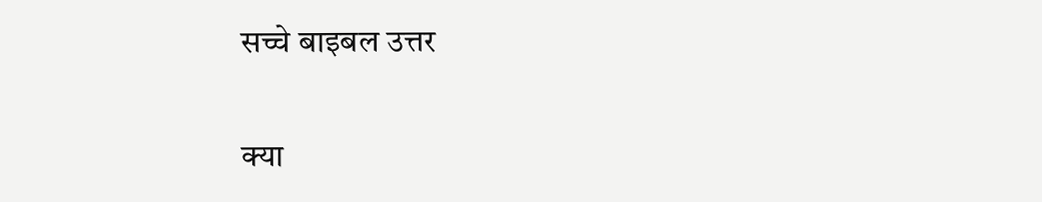सच्चे बाइबल उत्तर

क्या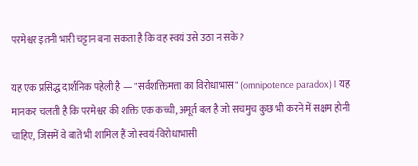परमेश्वर इतनी भारी चट्टान बना सकता है कि वह स्वयं उसे उठा न सके?

यह एक प्रसिद्ध दार्शनिक पहेली है — "सर्वशक्तिमत्ता का विरोधाभास" (omnipotence paradox)। यह मानकर चलती है कि परमेश्वर की शक्ति एक कच्ची, अमूर्त बल है जो सचमुच कुछ भी करने में सक्षम होनी चाहिए, जिसमें वे बातें भी शामिल हैं जो स्वयं-विरोधाभासी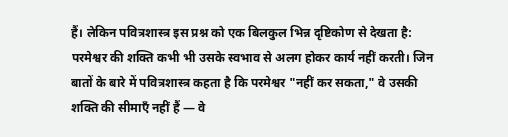हैं। लेकिन पवित्रशास्त्र इस प्रश्न को एक बिलकुल भिन्न दृष्टिकोण से देखता है: परमेश्वर की शक्ति कभी भी उसके स्वभाव से अलग होकर कार्य नहीं करती। जिन बातों के बारे में पवित्रशास्त्र कहता है कि परमेश्वर "नहीं कर सकता," वे उसकी शक्ति की सीमाएँ नहीं हैं — वे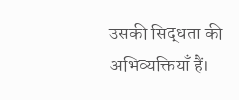उसकी सिद्धता की अभिव्यक्तियाँ हैं।